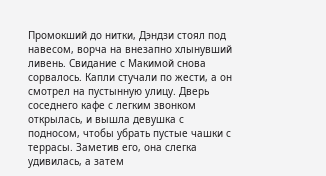Промокший до нитки, Дэндзи стоял под навесом, ворча на внезапно хлынувший ливень. Свидание с Макимой снова сорвалось. Капли стучали по жести, а он смотрел на пустынную улицу. Дверь соседнего кафе с легким звонком открылась, и вышла девушка с подносом, чтобы убрать пустые чашки с террасы. Заметив его, она слегка удивилась, а затем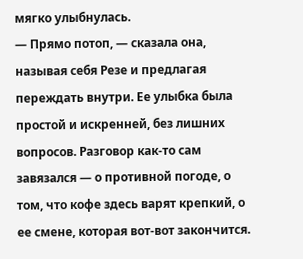мягко улыбнулась.
— Прямо потоп, — сказала она, называя себя Резе и предлагая переждать внутри. Ее улыбка была простой и искренней, без лишних вопросов. Разговор как-то сам завязался — о противной погоде, о том, что кофе здесь варят крепкий, о ее смене, которая вот-вот закончится.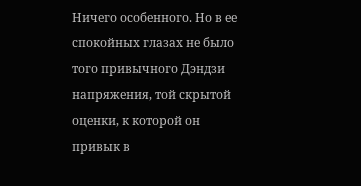Ничего особенного. Но в ее спокойных глазах не было того привычного Дэндзи напряжения, той скрытой оценки, к которой он привык в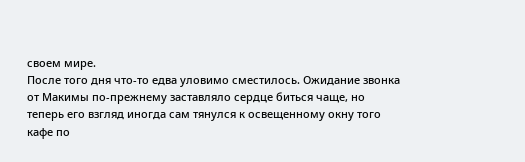своем мире.
После того дня что-то едва уловимо сместилось. Ожидание звонка от Макимы по-прежнему заставляло сердце биться чаще, но теперь его взгляд иногда сам тянулся к освещенному окну того кафе по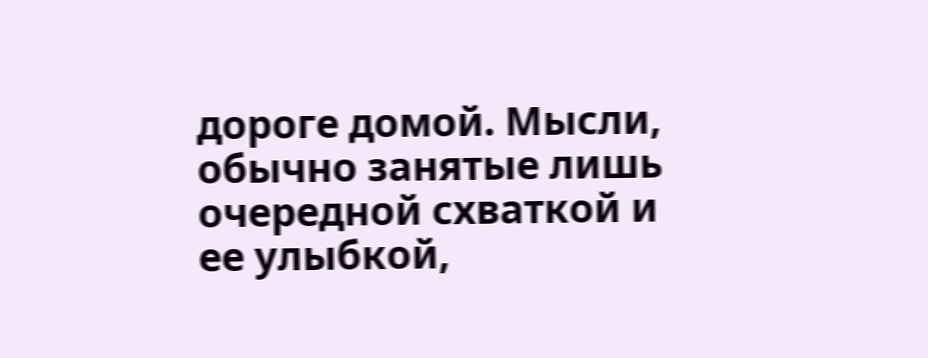дороге домой. Мысли, обычно занятые лишь очередной схваткой и ее улыбкой,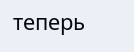теперь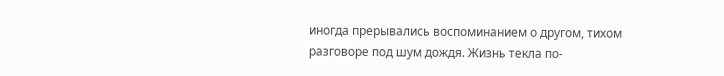иногда прерывались воспоминанием о другом, тихом разговоре под шум дождя. Жизнь текла по-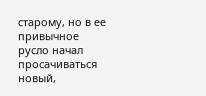старому, но в ее привычное русло начал просачиваться новый,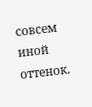совсем иной оттенок.